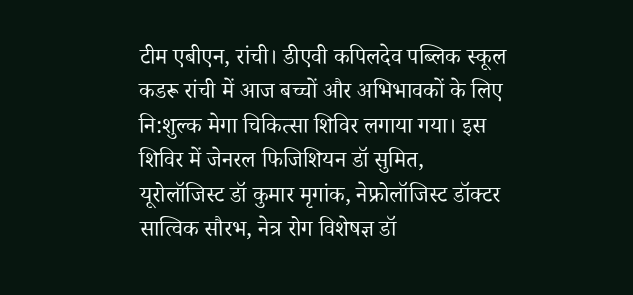टीम एबीएन, रांची। डीएवी कपिलदेव पब्लिक स्कूल कडरू रांची में आज बच्चों और अभिभावकों के लिए नि:शुल्क मेगा चिकित्सा शिविर लगाया गया। इस शिविर में जेनरल फिजिशियन डॉ सुमित, यूरोलॉजिस्ट डॉ कुमार मृगांक, नेफ्रोलॉजिस्ट डॉक्टर सात्विक सौरभ, नेत्र रोग विशेषज्ञ डॉ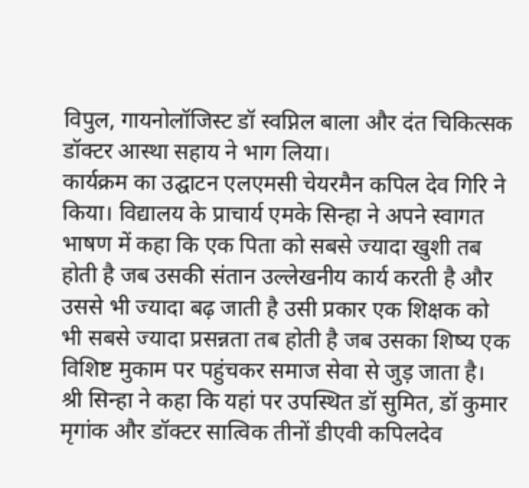विपुल, गायनोलॉजिस्ट डॉ स्वप्निल बाला और दंत चिकित्सक डॉक्टर आस्था सहाय ने भाग लिया।
कार्यक्रम का उद्घाटन एलएमसी चेयरमैन कपिल देव गिरि ने किया। विद्यालय के प्राचार्य एमके सिन्हा ने अपने स्वागत भाषण में कहा कि एक पिता को सबसे ज्यादा खुशी तब होती है जब उसकी संतान उल्लेखनीय कार्य करती है और उससे भी ज्यादा बढ़ जाती है उसी प्रकार एक शिक्षक को भी सबसे ज्यादा प्रसन्नता तब होती है जब उसका शिष्य एक विशिष्ट मुकाम पर पहुंचकर समाज सेवा से जुड़ जाता है।
श्री सिन्हा ने कहा कि यहां पर उपस्थित डॉ सुमित, डॉ कुमार मृगांक और डॉक्टर सात्विक तीनों डीएवी कपिलदेव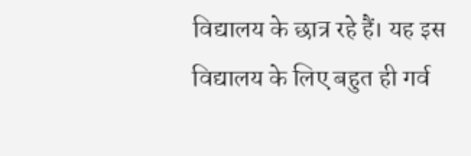विद्यालय के छात्र रहे हैं। यह इस विद्यालय के लिए बहुत ही गर्व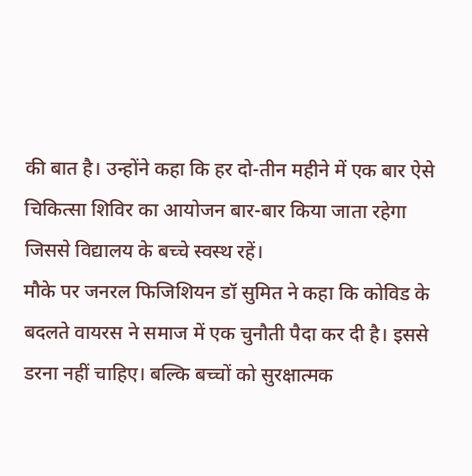की बात है। उन्होंने कहा कि हर दो-तीन महीने में एक बार ऐसे चिकित्सा शिविर का आयोजन बार-बार किया जाता रहेगा जिससे विद्यालय के बच्चे स्वस्थ रहें।
मौके पर जनरल फिजिशियन डॉ सुमित ने कहा कि कोविड के बदलते वायरस ने समाज में एक चुनौती पैदा कर दी है। इससे डरना नहीं चाहिए। बल्कि बच्चों को सुरक्षात्मक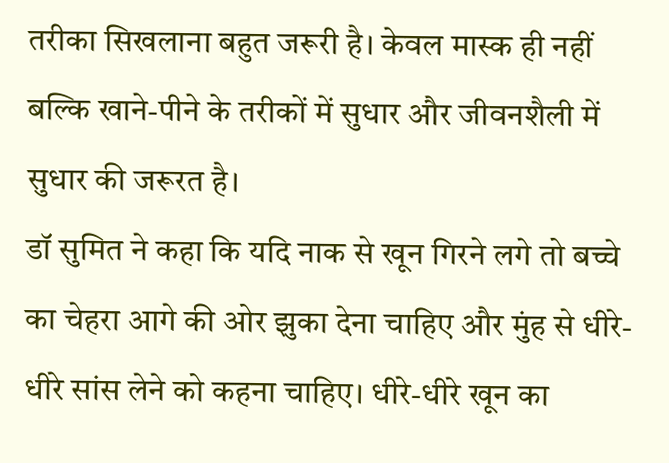तरीका सिखलाना बहुत जरूरी है। केवल मास्क ही नहीं बल्कि खाने-पीने के तरीकों में सुधार और जीवनशैली में सुधार की जरूरत है।
डॉ सुमित ने कहा कि यदि नाक से खून गिरने लगे तो बच्चे का चेहरा आगे की ओर झुका देना चाहिए और मुंह से धीरे-धीरे सांस लेने को कहना चाहिए। धीरे-धीरे खून का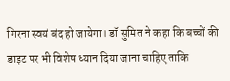गिरना स्वयं बंद हो जायेगा। डॉ सुमित ने कहा कि बच्चों की डाइट पर भी विशेष ध्यान दिया जाना चाहिए ताकि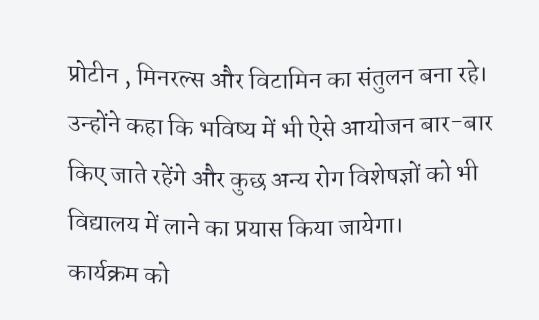प्रोटीन , मिनरल्स और विटामिन का संतुलन बना रहे। उन्होंने कहा कि भविष्य में भी ऐसे आयोजन बार-बार किए जाते रहेंगे और कुछ अन्य रोग विशेषज्ञों को भी विद्यालय में लाने का प्रयास किया जायेगा।
कार्यक्रम को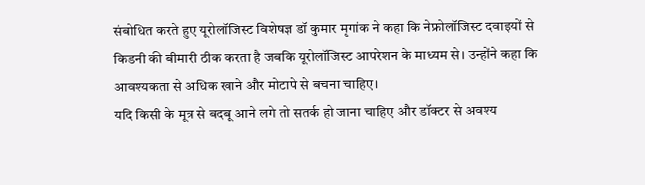संबोधित करते हुए यूरोलॉजिस्ट विशेषज्ञ डॉ कुमार मृगांक ने कहा कि नेफ्रोलॉजिस्ट दवाइयों से किडनी की बीमारी ठीक करता है जबकि यूरोलॉजिस्ट आपरेशन के माध्यम से। उन्होंने कहा कि आवश्यकता से अधिक खाने और मोटापे से बचना चाहिए।
यदि किसी के मूत्र से बदबू आने लगे तो सतर्क हो जाना चाहिए और डॉक्टर से अवश्य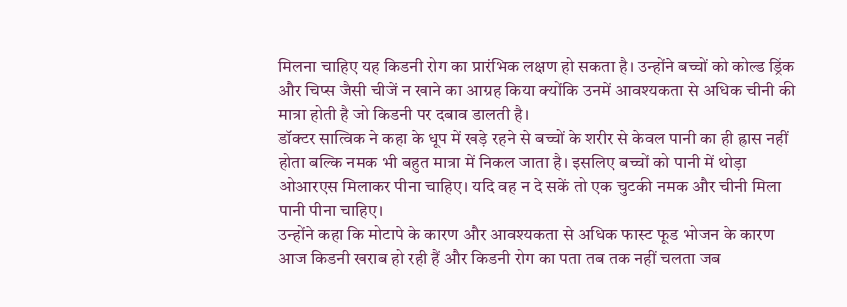मिलना चाहिए यह किडनी रोग का प्रारंभिक लक्षण हो सकता है। उन्होंने बच्चों को कोल्ड ड्रिंक और चिप्स जैसी चीजें न खाने का आग्रह किया क्योंकि उनमें आवश्यकता से अधिक चीनी की मात्रा होती है जो किडनी पर दबाव डालती है।
डॉक्टर सात्विक ने कहा के धूप में खड़े रहने से बच्चों के शरीर से केवल पानी का ही ह्रास नहीं होता बल्कि नमक भी बहुत मात्रा में निकल जाता है। इसलिए बच्चों को पानी में थोड़ा ओआरएस मिलाकर पीना चाहिए। यदि वह न दे सकें तो एक चुटकी नमक और चीनी मिला पानी पीना चाहिए।
उन्होंने कहा कि मोटापे के कारण और आवश्यकता से अधिक फास्ट फूड भोजन के कारण आज किडनी खराब हो रही हैं और किडनी रोग का पता तब तक नहीं चलता जब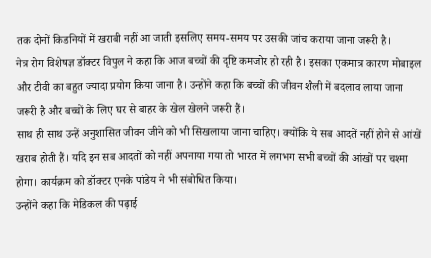तक दोनों किडनियों में खराबी नहीं आ जाती इसलिए समय-समय पर उसकी जांच कराया जाना जरूरी है।
नेत्र रोग विशेषज्ञ डॉक्टर विपुल ने कहा कि आज बच्चों की दृष्टि कमजोर हो रही है। इसका एकमात्र कारण मोबाइल और टीवी का बहुत ज्यादा प्रयोग किया जाना है। उन्होंने कहा कि बच्चों की जीवन शैली में बदलाव लाया जाना जरूरी है और बच्चों के लिए घर से बाहर के खेल खेलने जरूरी हैं।
साथ ही साथ उन्हें अनुशासित जीवन जीने को भी सिखलाया जाना चाहिए। क्योंकि ये सब आदतें नहीं होने से आंखें खराब होती हैं। यदि इन सब आदतों को नहीं अपनाया गया तो भारत में लगभग सभी बच्चों की आंखों पर चश्मा होगा। कार्यक्रम को डॉक्टर एनके पांडेय ने भी संबोधित किया।
उन्होंने कहा कि मेडिकल की पढ़ाई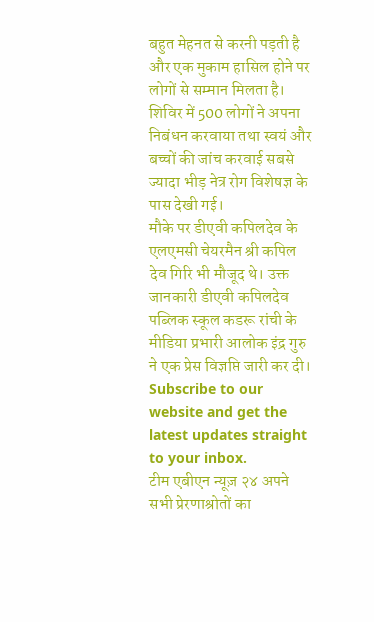बहुत मेहनत से करनी पड़ती है और एक मुकाम हासिल होने पर लोगों से सम्मान मिलता है। शिविर में 500 लोगों ने अपना निबंधन करवाया तथा स्वयं और बच्चों की जांच करवाई सबसे ज्यादा भीड़ नेत्र रोग विशेषज्ञ के पास देखी गई।
मौके पर डीएवी कपिलदेव के एलएमसी चेयरमैन श्री कपिल देव गिरि भी मौजूद थे। उक्त जानकारी डीएवी कपिलदेव पब्लिक स्कूल कडरू रांची के मीडिया प्रभारी आलोक इंद्र गुरु ने एक प्रेस विज्ञप्ति जारी कर दी।
Subscribe to our website and get the latest updates straight to your inbox.
टीम एबीएन न्यूज़ २४ अपने सभी प्रेरणाश्रोतों का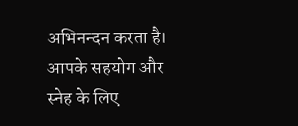अभिनन्दन करता है। आपके सहयोग और स्नेह के लिए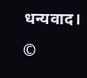धन्यवाद।
©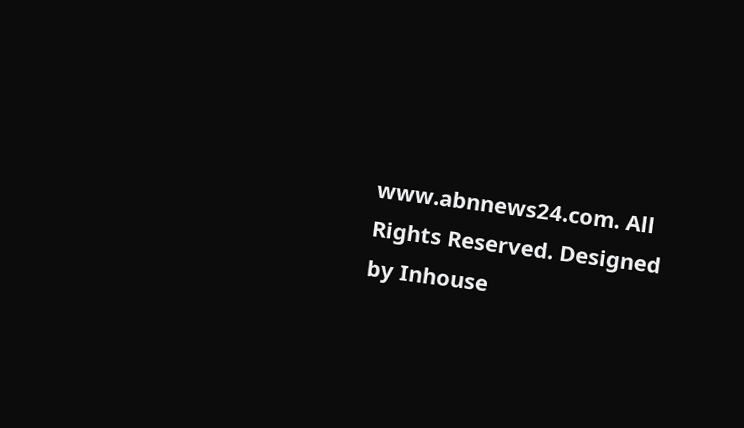www.abnnews24.com. All Rights Reserved. Designed by Inhouse